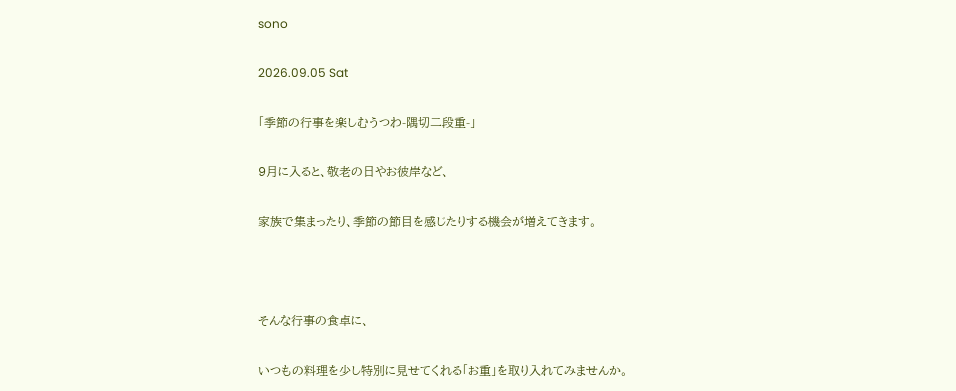sono

2026.09.05 Sat

「季節の行事を楽しむうつわ-隅切二段重-」

9月に入ると、敬老の日やお彼岸など、

家族で集まったり、季節の節目を感じたりする機会が増えてきます。



そんな行事の食卓に、

いつもの料理を少し特別に見せてくれる「お重」を取り入れてみませんか。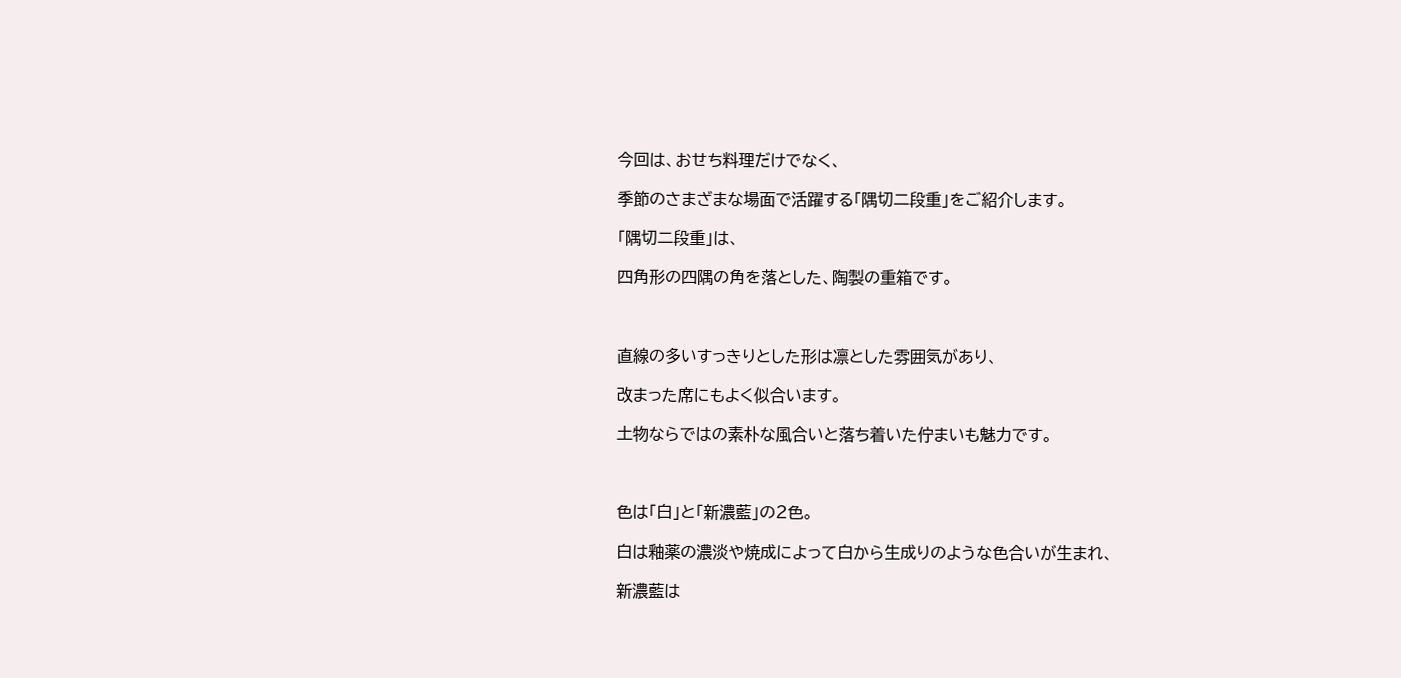今回は、おせち料理だけでなく、

季節のさまざまな場面で活躍する「隅切二段重」をご紹介します。

「隅切二段重」は、

四角形の四隅の角を落とした、陶製の重箱です。



直線の多いすっきりとした形は凛とした雰囲気があり、

改まった席にもよく似合います。

土物ならではの素朴な風合いと落ち着いた佇まいも魅力です。



色は「白」と「新濃藍」の2色。

白は釉薬の濃淡や焼成によって白から生成りのような色合いが生まれ、

新濃藍は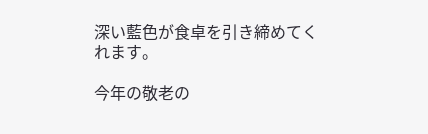深い藍色が食卓を引き締めてくれます。

今年の敬老の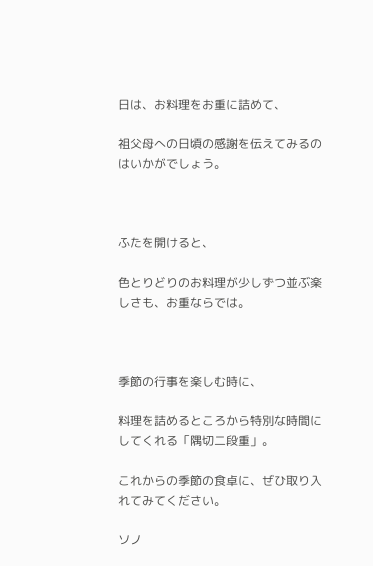日は、お料理をお重に詰めて、

祖父母への日頃の感謝を伝えてみるのはいかがでしょう。



ふたを開けると、

色とりどりのお料理が少しずつ並ぶ楽しさも、お重ならでは。



季節の行事を楽しむ時に、

料理を詰めるところから特別な時間にしてくれる「隅切二段重」。

これからの季節の食卓に、ぜひ取り入れてみてください。

ソノ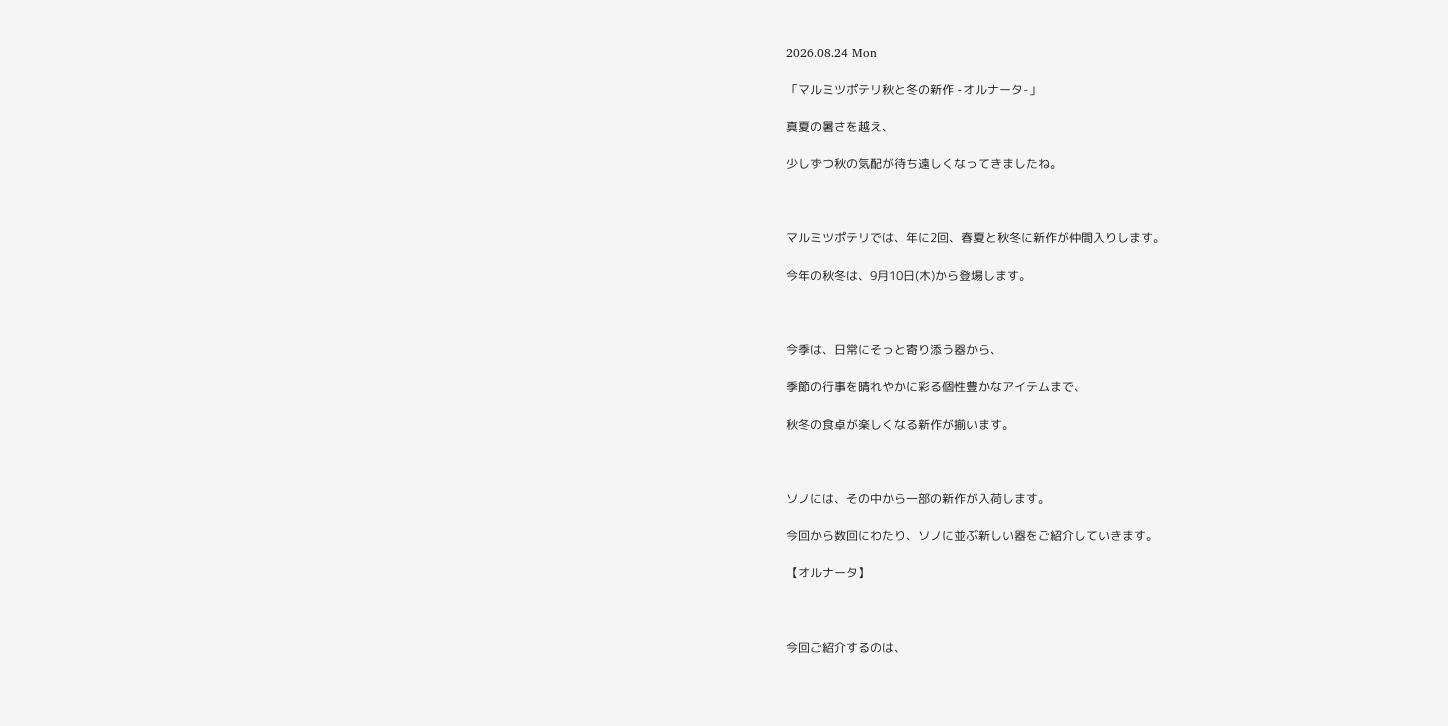2026.08.24 Mon

「マルミツポテリ秋と冬の新作 -オルナータ-」

真夏の暑さを越え、

少しずつ秋の気配が待ち遠しくなってきましたね。



マルミツポテリでは、年に2回、春夏と秋冬に新作が仲間入りします。

今年の秋冬は、9月10日(木)から登場します。



今季は、日常にそっと寄り添う器から、

季節の行事を晴れやかに彩る個性豊かなアイテムまで、

秋冬の食卓が楽しくなる新作が揃います。



ソノには、その中から一部の新作が入荷します。

今回から数回にわたり、ソノに並ぶ新しい器をご紹介していきます。

【オルナータ】



今回ご紹介するのは、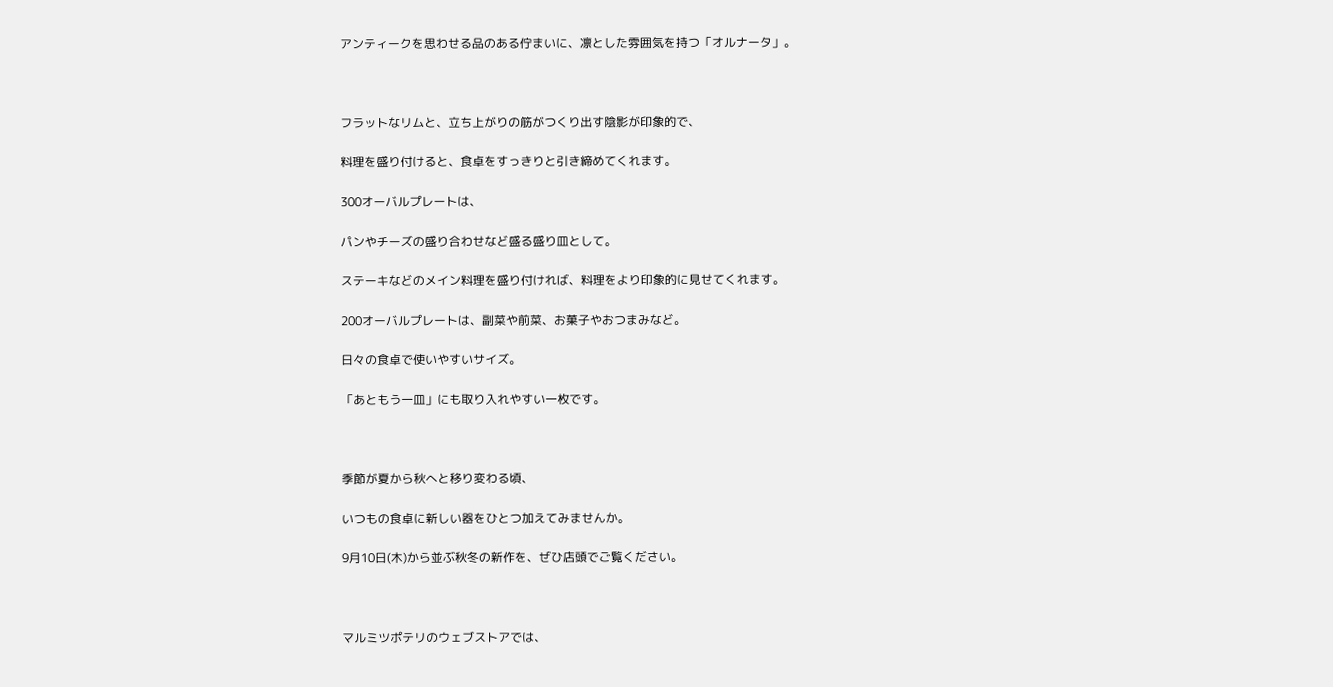アンティークを思わせる品のある佇まいに、凛とした雰囲気を持つ「オルナータ」。



フラットなリムと、立ち上がりの筋がつくり出す陰影が印象的で、

料理を盛り付けると、食卓をすっきりと引き締めてくれます。

300オーバルプレートは、

パンやチーズの盛り合わせなど盛る盛り皿として。

ステーキなどのメイン料理を盛り付ければ、料理をより印象的に見せてくれます。

200オーバルプレートは、副菜や前菜、お菓子やおつまみなど。

日々の食卓で使いやすいサイズ。

「あともう一皿」にも取り入れやすい一枚です。



季節が夏から秋へと移り変わる頃、

いつもの食卓に新しい器をひとつ加えてみませんか。

9月10日(木)から並ぶ秋冬の新作を、ぜひ店頭でご覧ください。



マルミツポテリのウェブストアでは、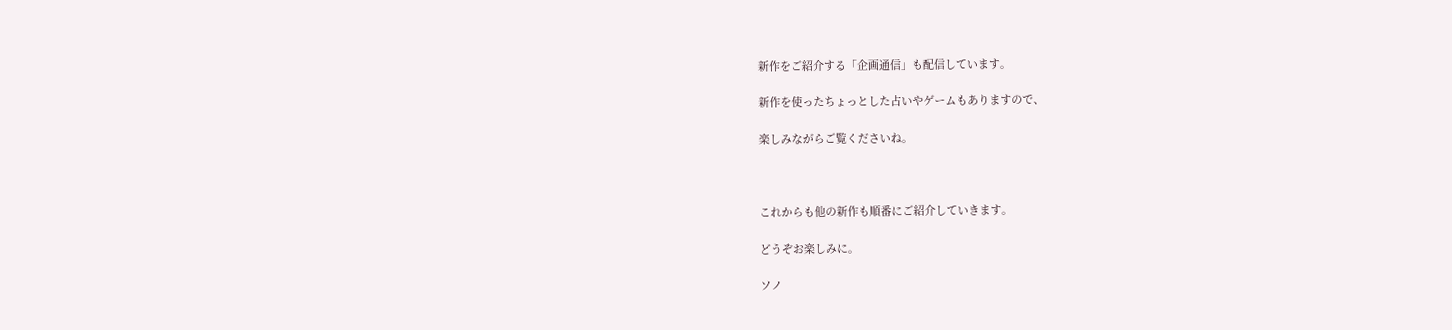新作をご紹介する「企画通信」も配信しています。

新作を使ったちょっとした占いやゲームもありますので、

楽しみながらご覧くださいね。



これからも他の新作も順番にご紹介していきます。

どうぞお楽しみに。

ソノ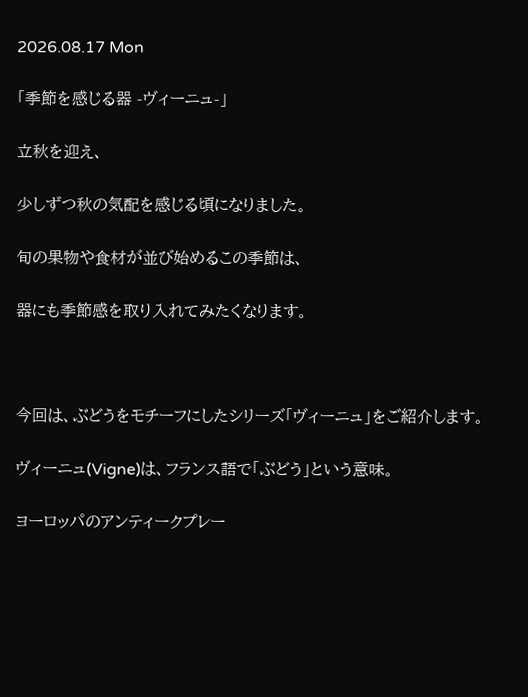2026.08.17 Mon

「季節を感じる器 -ヴィーニュ-」

立秋を迎え、

少しずつ秋の気配を感じる頃になりました。

旬の果物や食材が並び始めるこの季節は、

器にも季節感を取り入れてみたくなります。



今回は、ぶどうをモチーフにしたシリーズ「ヴィーニュ」をご紹介します。

ヴィーニュ(Vigne)は、フランス語で「ぶどう」という意味。

ヨーロッパのアンティークプレー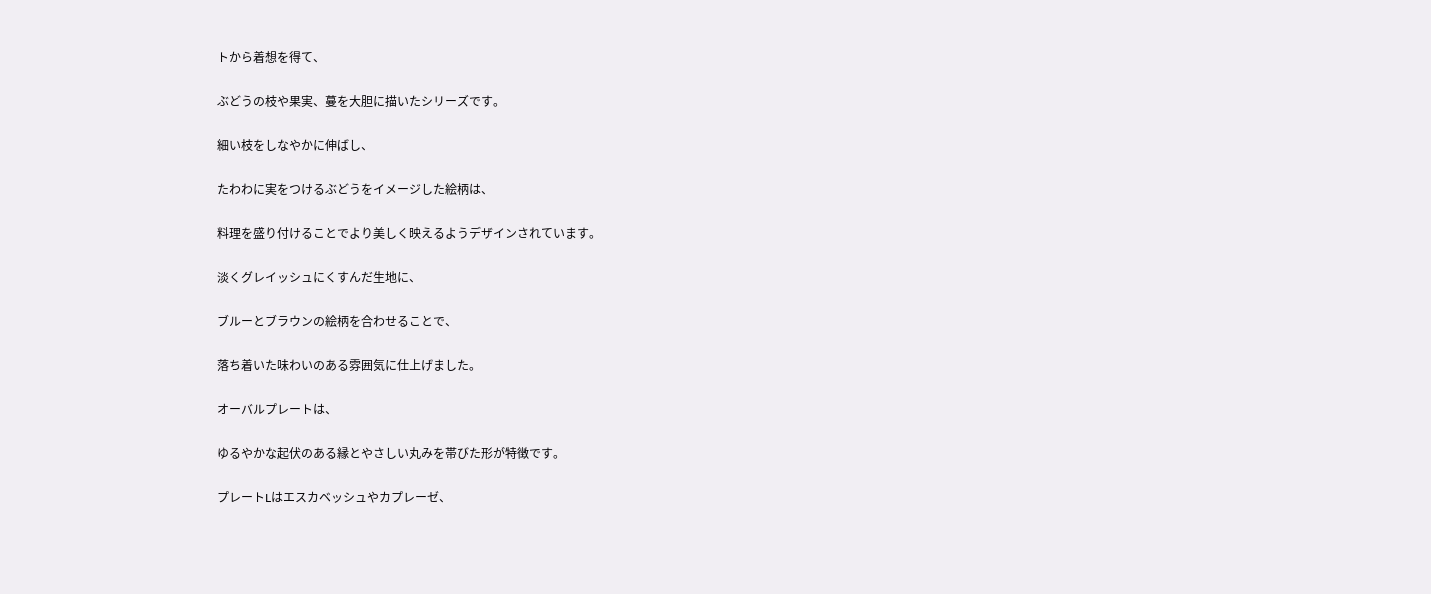トから着想を得て、

ぶどうの枝や果実、蔓を大胆に描いたシリーズです。

細い枝をしなやかに伸ばし、

たわわに実をつけるぶどうをイメージした絵柄は、

料理を盛り付けることでより美しく映えるようデザインされています。

淡くグレイッシュにくすんだ生地に、

ブルーとブラウンの絵柄を合わせることで、

落ち着いた味わいのある雰囲気に仕上げました。

オーバルプレートは、

ゆるやかな起伏のある縁とやさしい丸みを帯びた形が特徴です。

プレートLはエスカベッシュやカプレーゼ、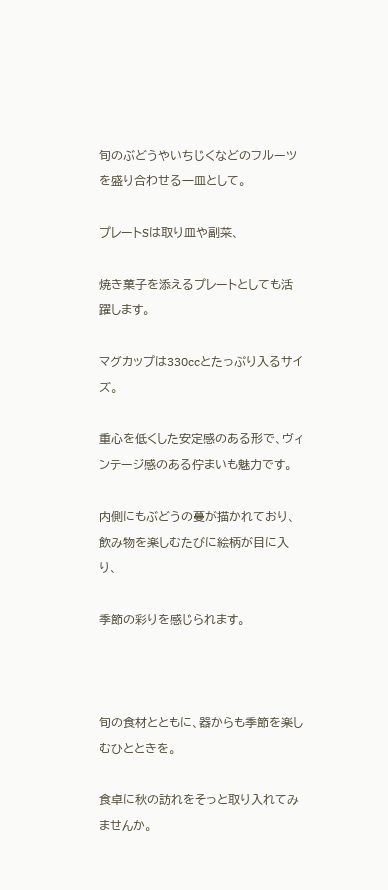旬のぶどうやいちじくなどのフルーツを盛り合わせる一皿として。

プレートSは取り皿や副菜、

焼き菓子を添えるプレートとしても活躍します。

マグカップは330ccとたっぷり入るサイズ。

重心を低くした安定感のある形で、ヴィンテージ感のある佇まいも魅力です。

内側にもぶどうの蔓が描かれており、飲み物を楽しむたびに絵柄が目に入り、

季節の彩りを感じられます。



旬の食材とともに、器からも季節を楽しむひとときを。

食卓に秋の訪れをそっと取り入れてみませんか。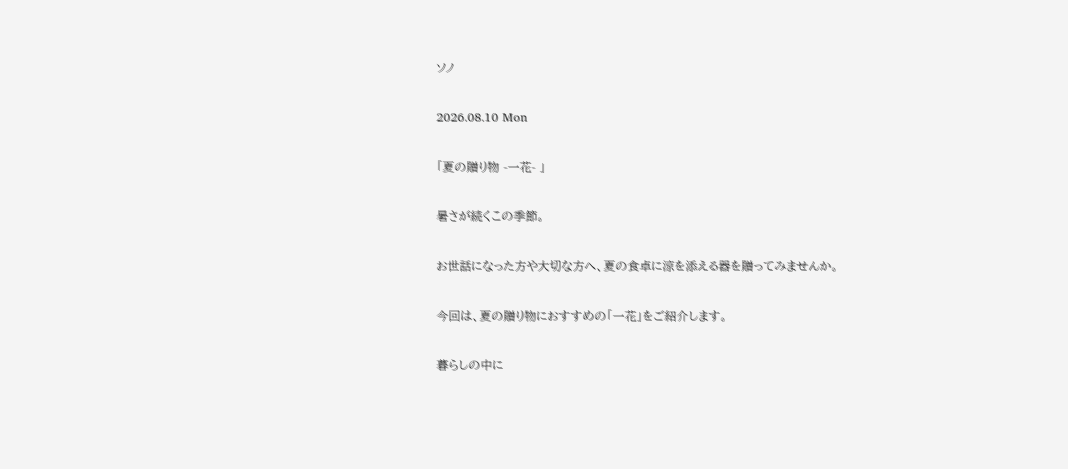ソノ

2026.08.10 Mon

「夏の贈り物 -一花- 」

暑さが続くこの季節。

お世話になった方や大切な方へ、夏の食卓に涼を添える器を贈ってみませんか。

今回は、夏の贈り物におすすめの「一花」をご紹介します。

暮らしの中に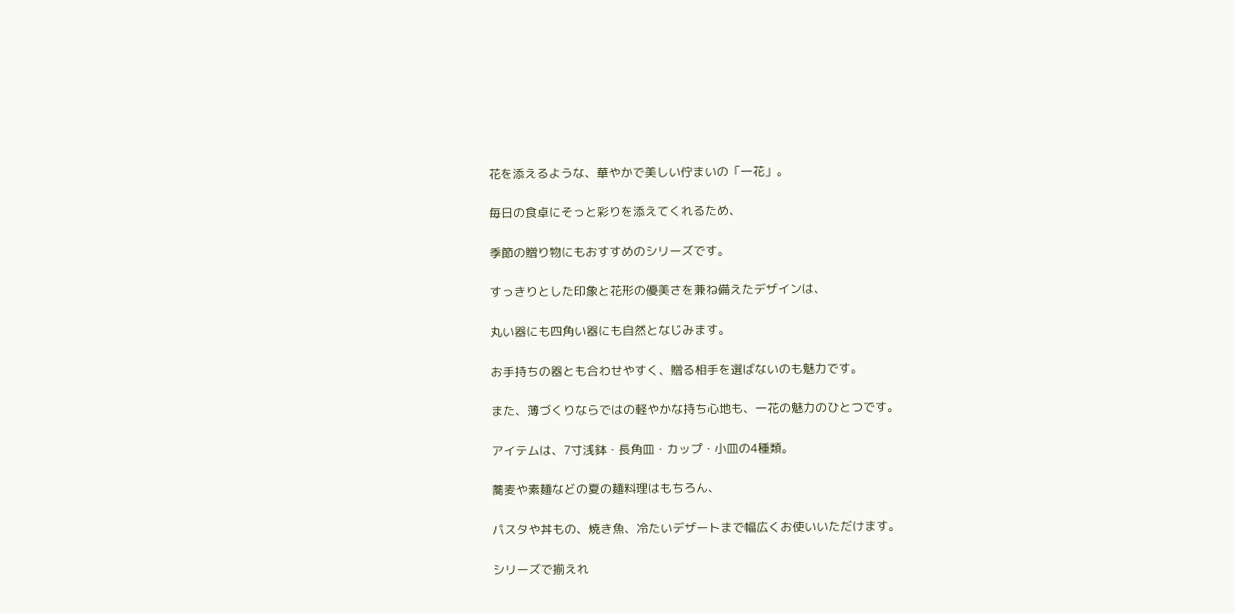花を添えるような、華やかで美しい佇まいの「一花」。

毎日の食卓にそっと彩りを添えてくれるため、

季節の贈り物にもおすすめのシリーズです。

すっきりとした印象と花形の優美さを兼ね備えたデザインは、

丸い器にも四角い器にも自然となじみます。

お手持ちの器とも合わせやすく、贈る相手を選ばないのも魅力です。

また、薄づくりならではの軽やかな持ち心地も、一花の魅力のひとつです。

アイテムは、7寸浅鉢・長角皿・カップ・小皿の4種類。

蕎麦や素麺などの夏の麺料理はもちろん、

パスタや丼もの、焼き魚、冷たいデザートまで幅広くお使いいただけます。

シリーズで揃えれ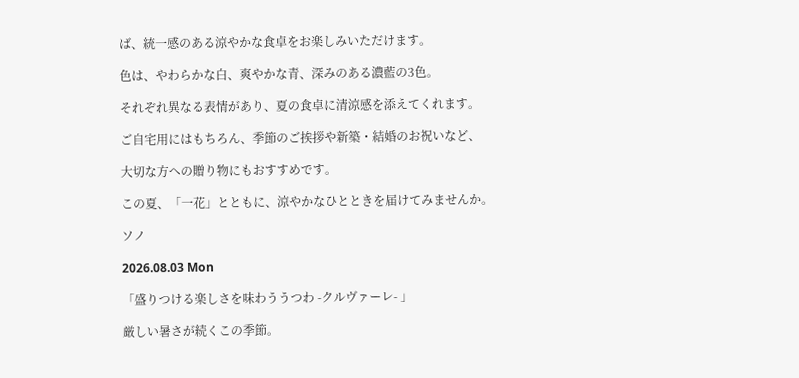ば、統一感のある涼やかな食卓をお楽しみいただけます。

色は、やわらかな白、爽やかな青、深みのある濃藍の3色。

それぞれ異なる表情があり、夏の食卓に清涼感を添えてくれます。

ご自宅用にはもちろん、季節のご挨拶や新築・結婚のお祝いなど、

大切な方への贈り物にもおすすめです。

この夏、「一花」とともに、涼やかなひとときを届けてみませんか。

ソノ

2026.08.03 Mon

「盛りつける楽しさを味わううつわ -クルヴァーレ- 」

厳しい暑さが続くこの季節。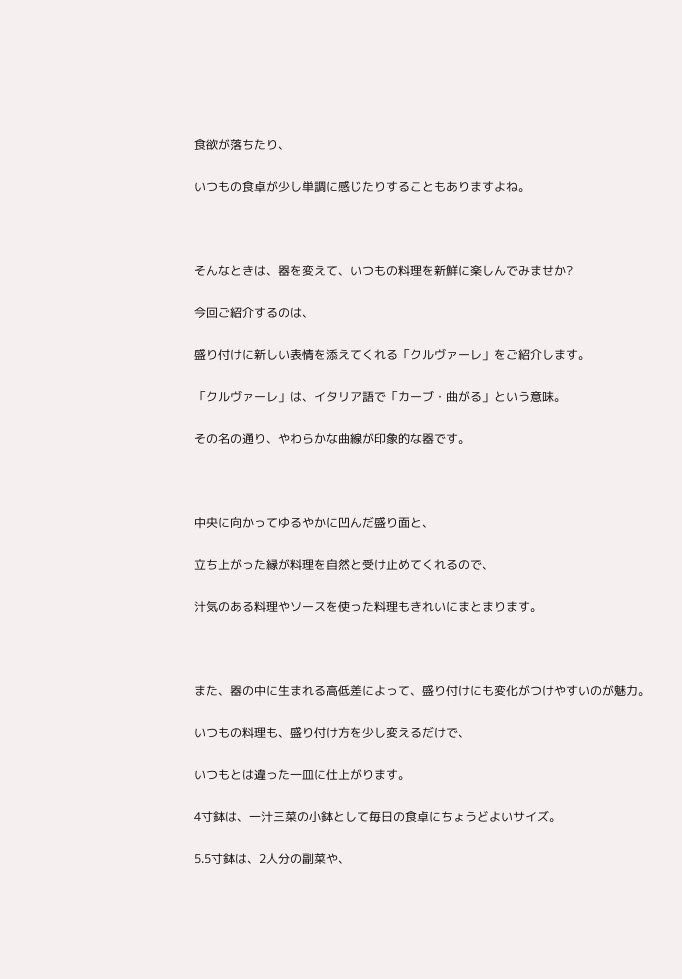食欲が落ちたり、

いつもの食卓が少し単調に感じたりすることもありますよね。



そんなときは、器を変えて、いつもの料理を新鮮に楽しんでみませか?

今回ご紹介するのは、

盛り付けに新しい表情を添えてくれる「クルヴァーレ」をご紹介します。

「クルヴァーレ」は、イタリア語で「カーブ・曲がる」という意味。

その名の通り、やわらかな曲線が印象的な器です。



中央に向かってゆるやかに凹んだ盛り面と、

立ち上がった縁が料理を自然と受け止めてくれるので、

汁気のある料理やソースを使った料理もきれいにまとまります。



また、器の中に生まれる高低差によって、盛り付けにも変化がつけやすいのが魅力。

いつもの料理も、盛り付け方を少し変えるだけで、

いつもとは違った一皿に仕上がります。

4寸鉢は、一汁三菜の小鉢として毎日の食卓にちょうどよいサイズ。

5.5寸鉢は、2人分の副菜や、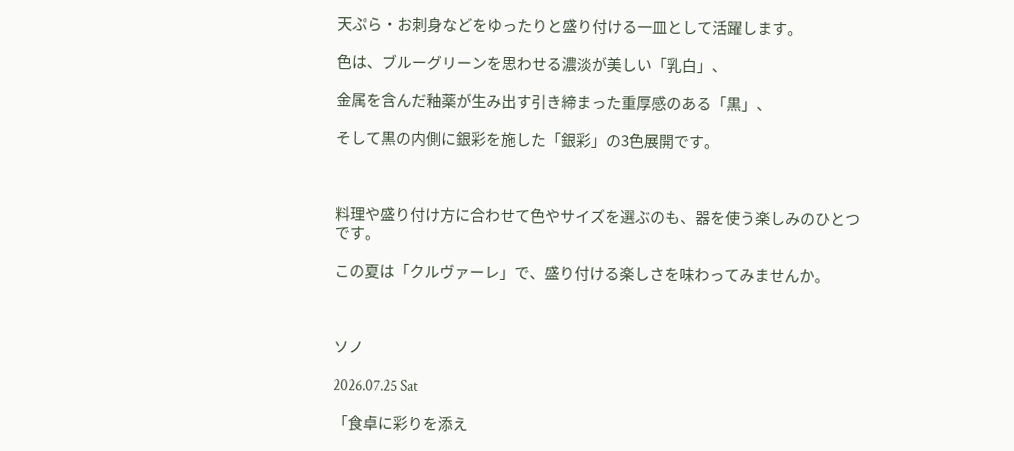天ぷら・お刺身などをゆったりと盛り付ける一皿として活躍します。

色は、ブルーグリーンを思わせる濃淡が美しい「乳白」、

金属を含んだ釉薬が生み出す引き締まった重厚感のある「黒」、

そして黒の内側に銀彩を施した「銀彩」の3色展開です。



料理や盛り付け方に合わせて色やサイズを選ぶのも、器を使う楽しみのひとつです。

この夏は「クルヴァーレ」で、盛り付ける楽しさを味わってみませんか。



ソノ

2026.07.25 Sat

「食卓に彩りを添え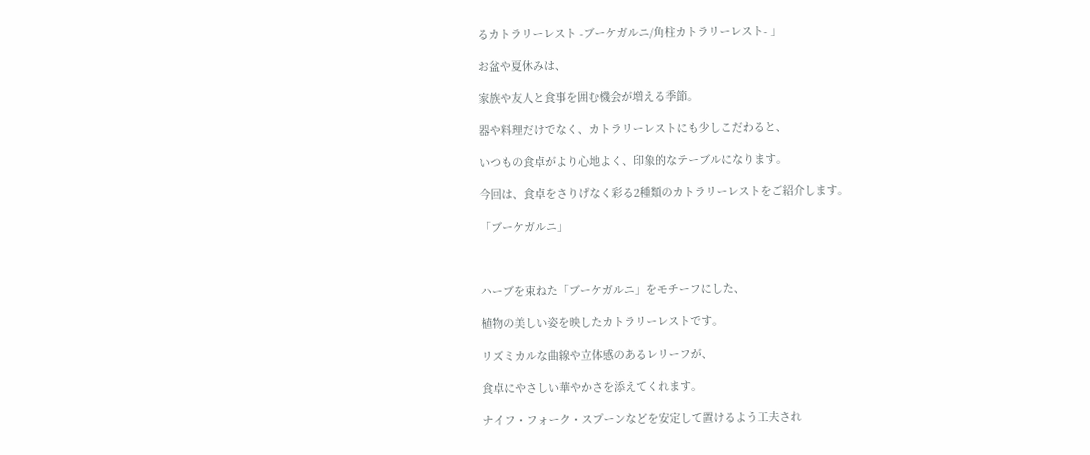るカトラリーレスト -ブーケガルニ/角柱カトラリーレスト- 」

お盆や夏休みは、

家族や友人と食事を囲む機会が増える季節。

器や料理だけでなく、カトラリーレストにも少しこだわると、

いつもの食卓がより心地よく、印象的なテーブルになります。

今回は、食卓をさりげなく彩る2種類のカトラリーレストをご紹介します。

「ブーケガルニ」



ハーブを束ねた「ブーケガルニ」をモチーフにした、

植物の美しい姿を映したカトラリーレストです。

リズミカルな曲線や立体感のあるレリーフが、

食卓にやさしい華やかさを添えてくれます。

ナイフ・フォーク・スプーンなどを安定して置けるよう工夫され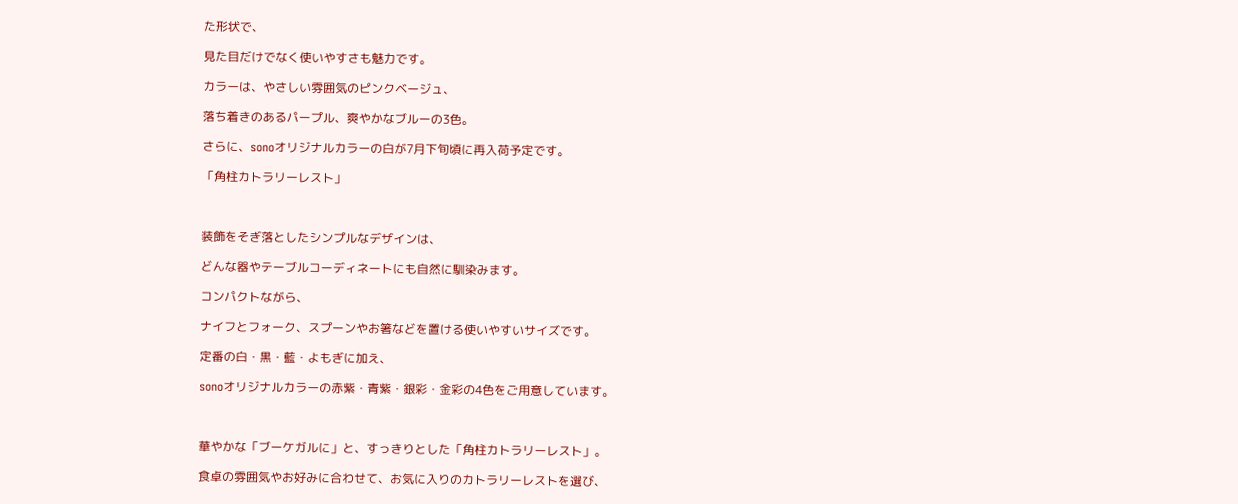た形状で、

見た目だけでなく使いやすさも魅力です。

カラーは、やさしい雰囲気のピンクベージュ、

落ち着きのあるパープル、爽やかなブルーの3色。

さらに、sonoオリジナルカラーの白が7月下旬頃に再入荷予定です。

「角柱カトラリーレスト」



装飾をそぎ落としたシンプルなデザインは、

どんな器やテーブルコーディネートにも自然に馴染みます。

コンパクトながら、

ナイフとフォーク、スプーンやお箸などを置ける使いやすいサイズです。

定番の白・黒・藍・よもぎに加え、

sonoオリジナルカラーの赤紫・青紫・銀彩・金彩の4色をご用意しています。



華やかな「ブーケガルに」と、すっきりとした「角柱カトラリーレスト」。

食卓の雰囲気やお好みに合わせて、お気に入りのカトラリーレストを選び、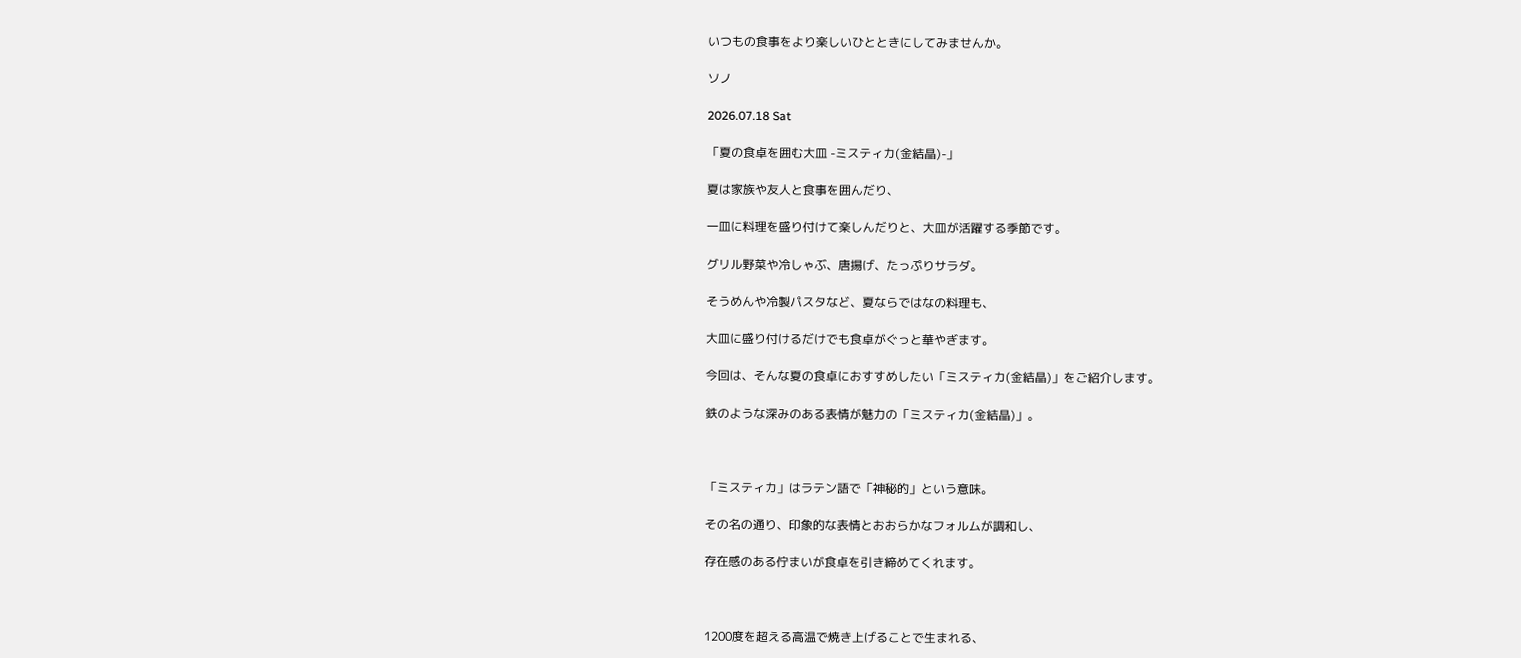いつもの食事をより楽しいひとときにしてみませんか。

ソノ

2026.07.18 Sat

「夏の食卓を囲む大皿 -ミスティカ(金結晶)-」

夏は家族や友人と食事を囲んだり、

一皿に料理を盛り付けて楽しんだりと、大皿が活躍する季節です。

グリル野菜や冷しゃぶ、唐揚げ、たっぷりサラダ。

そうめんや冷製パスタなど、夏ならではなの料理も、

大皿に盛り付けるだけでも食卓がぐっと華やぎます。

今回は、そんな夏の食卓におすすめしたい「ミスティカ(金結晶)」をご紹介します。

鉄のような深みのある表情が魅力の「ミスティカ(金結晶)」。



「ミスティカ」はラテン語で「神秘的」という意味。

その名の通り、印象的な表情とおおらかなフォルムが調和し、

存在感のある佇まいが食卓を引き締めてくれます。



1200度を超える高温で焼き上げることで生まれる、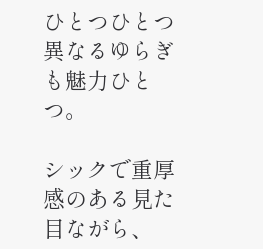ひとつひとつ異なるゆらぎも魅力ひとつ。

シックで重厚感のある見た目ながら、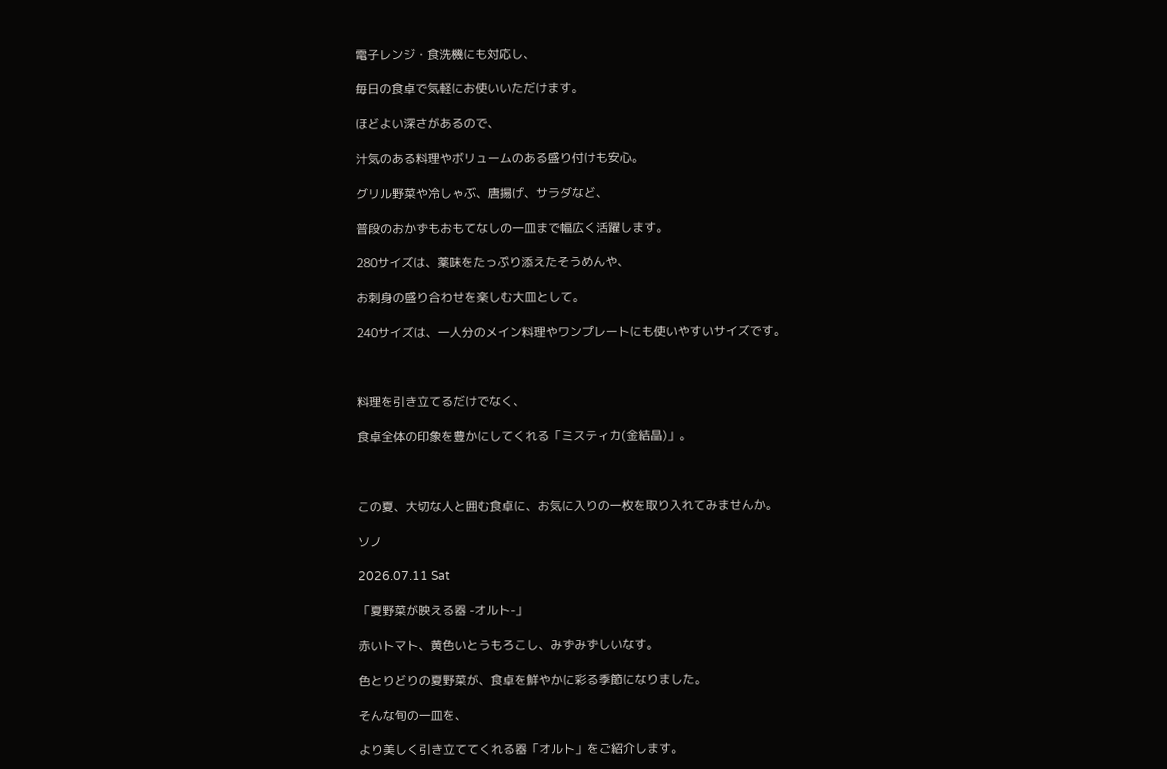電子レンジ・食洗機にも対応し、

毎日の食卓で気軽にお使いいただけます。

ほどよい深さがあるので、

汁気のある料理やボリュームのある盛り付けも安心。

グリル野菜や冷しゃぶ、唐揚げ、サラダなど、

普段のおかずもおもてなしの一皿まで幅広く活躍します。

280サイズは、薬味をたっぷり添えたそうめんや、

お刺身の盛り合わせを楽しむ大皿として。

240サイズは、一人分のメイン料理やワンプレートにも使いやすいサイズです。



料理を引き立てるだけでなく、

食卓全体の印象を豊かにしてくれる「ミスティカ(金結晶)」。



この夏、大切な人と囲む食卓に、お気に入りの一枚を取り入れてみませんか。

ソノ

2026.07.11 Sat

「夏野菜が映える器 -オルト-」

赤いトマト、黄色いとうもろこし、みずみずしいなす。

色とりどりの夏野菜が、食卓を鮮やかに彩る季節になりました。

そんな旬の一皿を、

より美しく引き立ててくれる器「オルト」をご紹介します。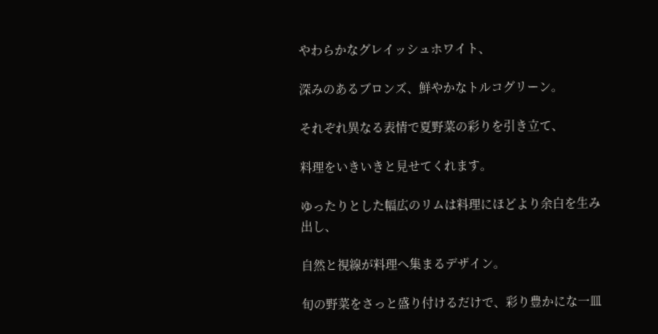やわらかなグレイッシュホワイト、

深みのあるブロンズ、鮮やかなトルコグリーン。

それぞれ異なる表情で夏野菜の彩りを引き立て、

料理をいきいきと見せてくれます。

ゆったりとした幅広のリムは料理にほどより余白を生み出し、

自然と視線が料理へ集まるデザイン。

旬の野菜をさっと盛り付けるだけで、彩り豊かにな一皿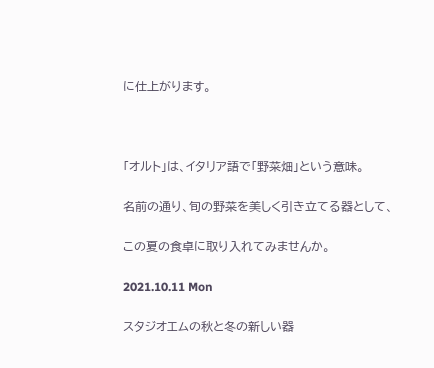に仕上がります。



「オルト」は、イタリア語で「野菜畑」という意味。

名前の通り、旬の野菜を美しく引き立てる器として、

この夏の食卓に取り入れてみませんか。

2021.10.11 Mon

スタジオエムの秋と冬の新しい器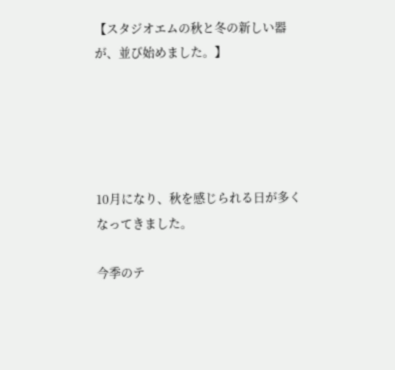【スタジオエムの秋と冬の新しい器が、並び始めました。】





10月になり、秋を感じられる日が多くなってきました。

今季のテ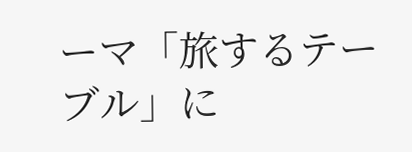ーマ「旅するテーブル」に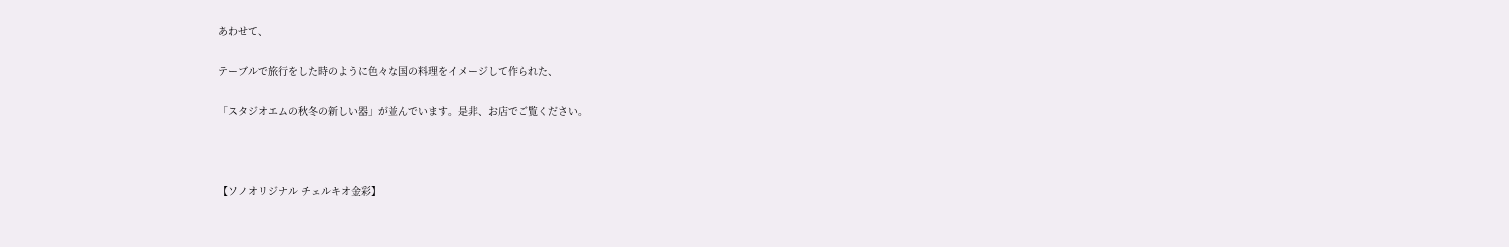あわせて、

テーブルで旅行をした時のように色々な国の料理をイメージして作られた、

「スタジオエムの秋冬の新しい器」が並んでいます。是非、お店でご覧ください。



【ソノオリジナル チェルキオ金彩】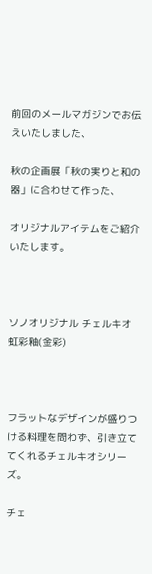前回のメールマガジンでお伝えいたしました、

秋の企画展「秋の実りと和の器」に合わせて作った、

オリジナルアイテムをご紹介いたします。



ソノオリジナル チェルキオ虹彩釉(金彩)



フラットなデザインが盛りつける料理を問わず、引き立ててくれるチェルキオシリーズ。

チェ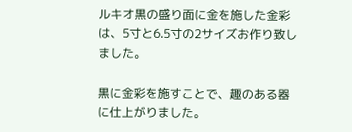ルキオ黒の盛り面に金を施した金彩は、5寸と6.5寸の2サイズお作り致しました。

黒に金彩を施すことで、趣のある器に仕上がりました。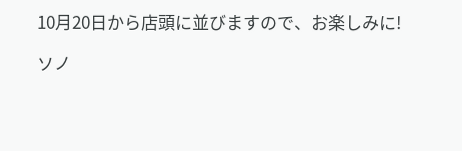10月20日から店頭に並びますので、お楽しみに!

ソノ